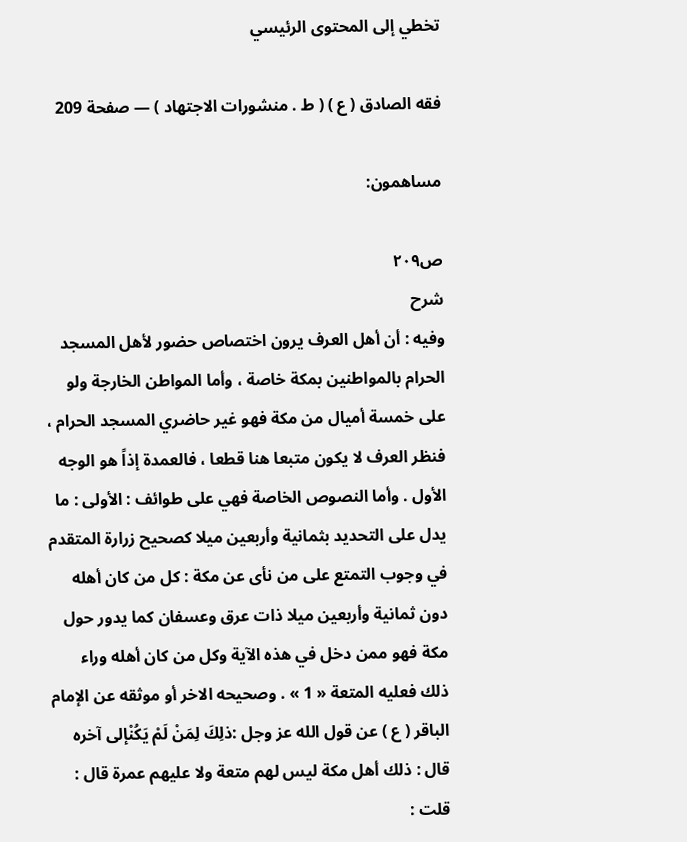تخطي إلى المحتوى الرئيسي

فقه الصادق ( ع ) ( ط . منشورات الاجتهاد ) — صفحة 209

مساهمون:

ص٢٠٩
شرح
وفيه : أن أهل العرف يرون اختصاص حضور لأهل المسجد الحرام بالمواطنين بمكة خاصة ، وأما المواطن الخارجة ولو على خمسة أميال من مكة فهو غير حاضري المسجد الحرام ، فنظر العرف لا يكون متبعا هنا قطعا ، فالعمدة إذاً هو الوجه الأول . وأما النصوص الخاصة فهي على طوائف : الأولى : ما يدل على التحديد بثمانية وأربعين ميلا كصحيح زرارة المتقدم في وجوب التمتع على من نأى عن مكة : كل من كان أهله دون ثمانية وأربعين ميلا ذات عرق وعسفان كما يدور حول مكة فهو ممن دخل في هذه الآية وكل من كان أهله وراء ذلك فعليه المتعة « 1 » . وصحيحه الاخر أو موثقه عن الإمام الباقر ( ع ) عن قول الله عز وجل :ذلِكَ لِمَنْ لَمْ يَكُنْإلى آخره قال : ذلك أهل مكة ليس لهم متعة ولا عليهم عمرة قال : قلت :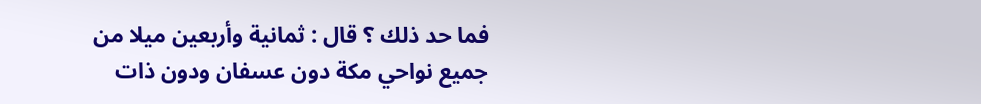فما حد ذلك ؟ قال : ثمانية وأربعين ميلا من جميع نواحي مكة دون عسفان ودون ذات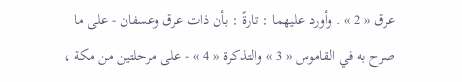عرق « 2 » . وأورد عليهما : تارةً : بأن ذات عرق وعسفان - على ما صرح به في القاموس « 3 » والتذكرة « 4 » - على مرحلتين من مكة ،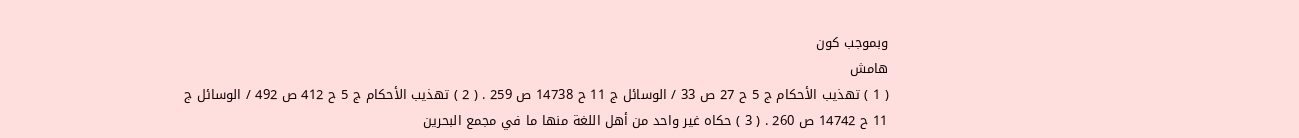وبموجب كون
هامش
( 1 ) تهذيب الأحكام ج 5 ح 27 ص 33 / الوسائل ج 11 ح 14738 ص 259 . ( 2 ) تهذيب الأحكام ج 5 ح 412 ص 492 / الوسائل ج 11 ح 14742 ص 260 . ( 3 ) حكاه غير واحد من أهل اللغة منها ما في مجمع البحرين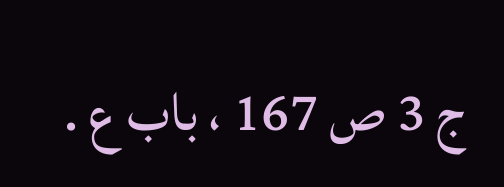ج 3 ص 167 ، باب ع .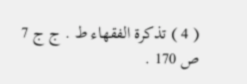( 4 ) تذكرة الفقهاء ط . ج ج 7 ص 170 .